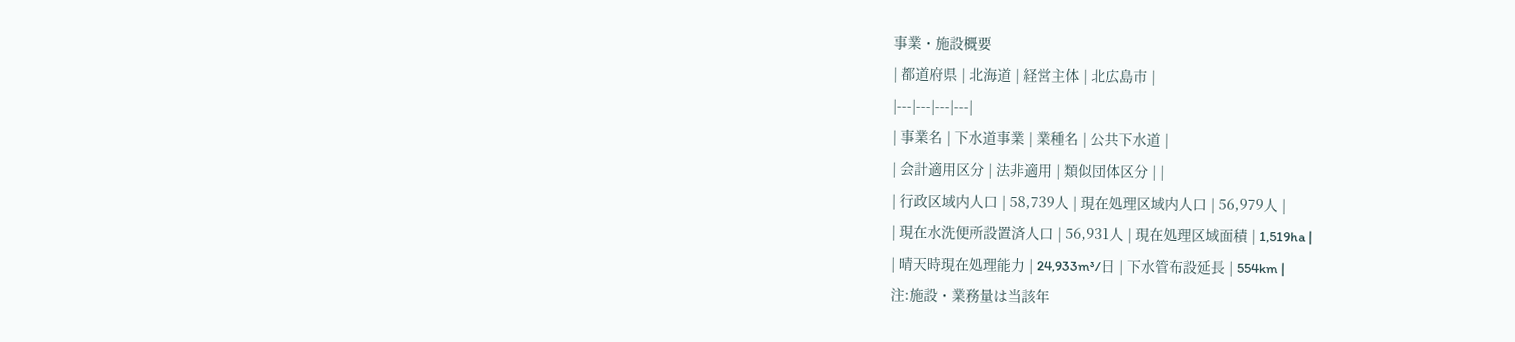事業・施設概要
| 都道府県 | 北海道 | 経営主体 | 北広島市 |
|---|---|---|---|
| 事業名 | 下水道事業 | 業種名 | 公共下水道 |
| 会計適用区分 | 法非適用 | 類似団体区分 | |
| 行政区域内人口 | 58,739人 | 現在処理区域内人口 | 56,979人 |
| 現在水洗便所設置済人口 | 56,931人 | 現在処理区域面積 | 1,519ha |
| 晴天時現在処理能力 | 24,933m³/日 | 下水管布設延長 | 554km |
注:施設・業務量は当該年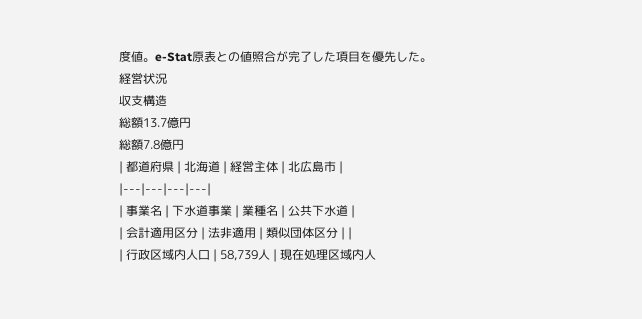度値。e-Stat原表との値照合が完了した項目を優先した。
経営状況
収支構造
総額13.7億円
総額7.8億円
| 都道府県 | 北海道 | 経営主体 | 北広島市 |
|---|---|---|---|
| 事業名 | 下水道事業 | 業種名 | 公共下水道 |
| 会計適用区分 | 法非適用 | 類似団体区分 | |
| 行政区域内人口 | 58,739人 | 現在処理区域内人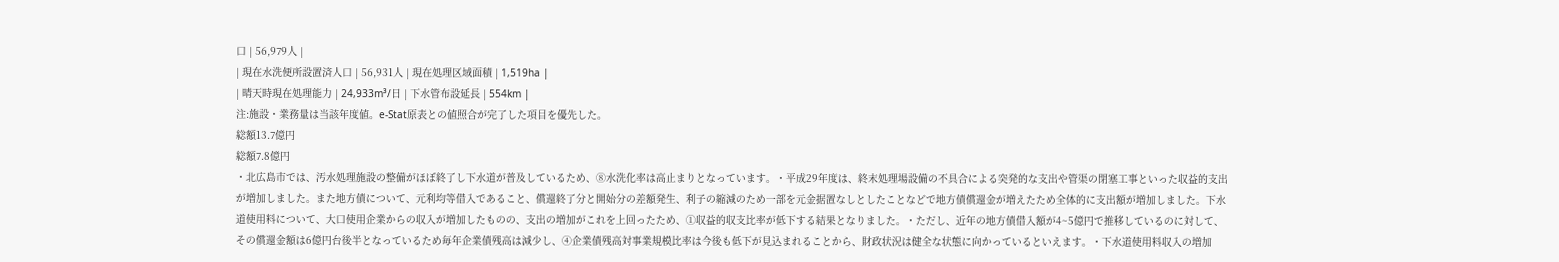口 | 56,979人 |
| 現在水洗便所設置済人口 | 56,931人 | 現在処理区域面積 | 1,519ha |
| 晴天時現在処理能力 | 24,933m³/日 | 下水管布設延長 | 554km |
注:施設・業務量は当該年度値。e-Stat原表との値照合が完了した項目を優先した。
総額13.7億円
総額7.8億円
・北広島市では、汚水処理施設の整備がほぼ終了し下水道が普及しているため、⑧水洗化率は高止まりとなっています。・平成29年度は、終末処理場設備の不具合による突発的な支出や管渠の閉塞工事といった収益的支出が増加しました。また地方債について、元利均等借入であること、償還終了分と開始分の差額発生、利子の縮減のため一部を元金据置なしとしたことなどで地方債償還金が増えたため全体的に支出額が増加しました。下水道使用料について、大口使用企業からの収入が増加したものの、支出の増加がこれを上回ったため、①収益的収支比率が低下する結果となりました。・ただし、近年の地方債借入額が4~5億円で推移しているのに対して、その償還金額は6億円台後半となっているため毎年企業債残高は減少し、④企業債残高対事業規模比率は今後も低下が見込まれることから、財政状況は健全な状態に向かっているといえます。・下水道使用料収入の増加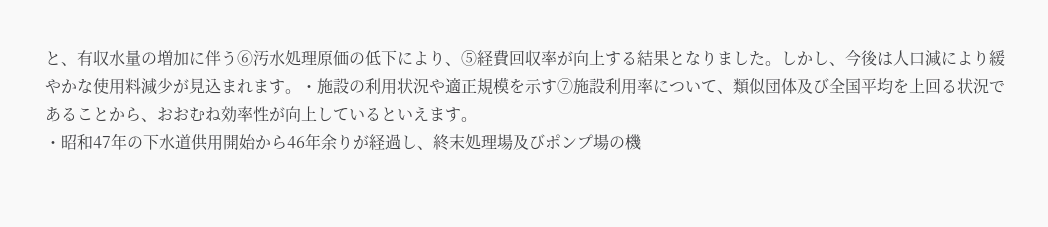と、有収水量の増加に伴う⑥汚水処理原価の低下により、⑤経費回収率が向上する結果となりました。しかし、今後は人口減により緩やかな使用料減少が見込まれます。・施設の利用状況や適正規模を示す⑦施設利用率について、類似団体及び全国平均を上回る状況であることから、おおむね効率性が向上しているといえます。
・昭和47年の下水道供用開始から46年余りが経過し、終末処理場及びポンプ場の機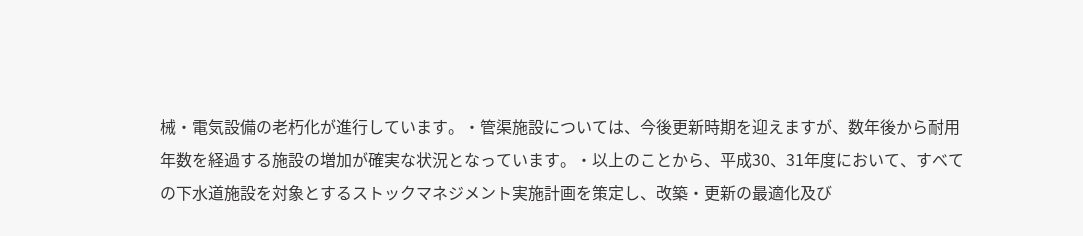械・電気設備の老朽化が進行しています。・管渠施設については、今後更新時期を迎えますが、数年後から耐用年数を経過する施設の増加が確実な状況となっています。・以上のことから、平成30、31年度において、すべての下水道施設を対象とするストックマネジメント実施計画を策定し、改築・更新の最適化及び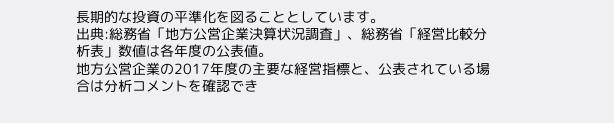長期的な投資の平準化を図ることとしています。
出典:総務省「地方公営企業決算状況調査」、総務省「経営比較分析表」数値は各年度の公表値。
地方公営企業の2017年度の主要な経営指標と、公表されている場合は分析コメントを確認でき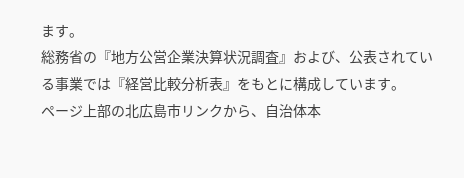ます。
総務省の『地方公営企業決算状況調査』および、公表されている事業では『経営比較分析表』をもとに構成しています。
ページ上部の北広島市リンクから、自治体本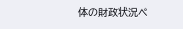体の財政状況ペ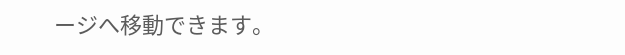ージへ移動できます。